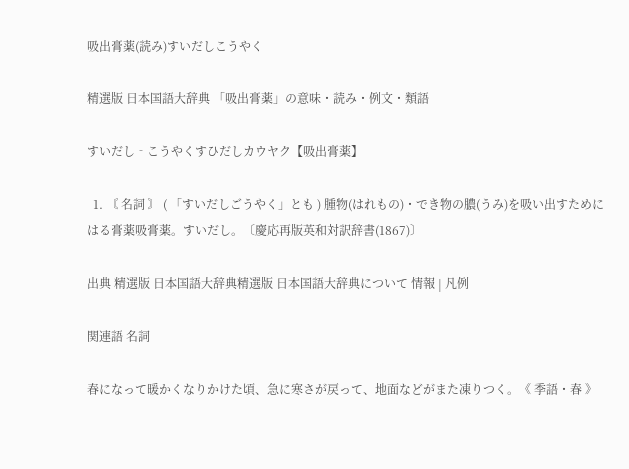吸出膏薬(読み)すいだしこうやく

精選版 日本国語大辞典 「吸出膏薬」の意味・読み・例文・類語

すいだし‐こうやくすひだしカウヤク【吸出膏薬】

  1. 〘 名詞 〙 ( 「すいだしごうやく」とも ) 腫物(はれもの)・でき物の膿(うみ)を吸い出すためにはる膏薬吸膏薬。すいだし。〔慶応再版英和対訳辞書(1867)〕

出典 精選版 日本国語大辞典精選版 日本国語大辞典について 情報 | 凡例

関連語 名詞

春になって暖かくなりかけた頃、急に寒さが戻って、地面などがまた凍りつく。《 季語・春 》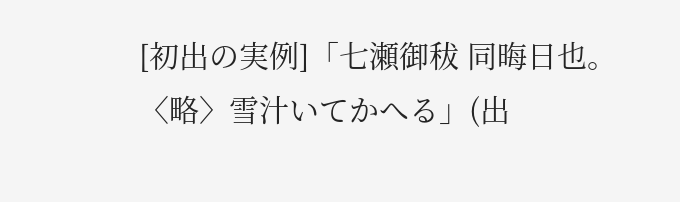[初出の実例]「七瀬御秡 同晦日也。〈略〉雪汁いてかへる」(出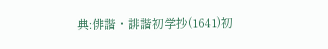典:俳諧・誹諧初学抄(1641)初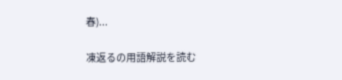春)...

凍返るの用語解説を読む